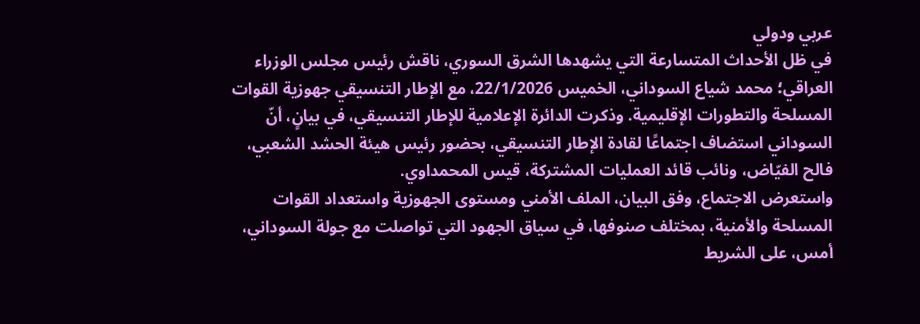عربي ودولي
في ظل الأحداث المتسارعة التي يشهدها الشرق السوري، ناقش رئيس مجلس الوزراء العراقي؛ محمد شياع السوداني، الخميس 22/1/2026، مع الإطار التنسيقي جهوزية القوات المسلحة والتطورات الإقليمية. وذكرت الدائرة الإعلامية للإطار التنسيقي، في بيانٍ، أنّ السوداني استضاف اجتماعًا لقادة الإطار التنسيقي، بحضور رئيس هيئة الحشد الشعبي، فالح الفيّاض، ونائب قائد العمليات المشتركة، قيس المحمداوي.
واستعرض الاجتماع، وفق البيان، الملف الأمني ومستوى الجهوزية واستعداد القوات المسلحة والأمنية، بمختلف صنوفها، في سياق الجهود التي تواصلت مع جولة السوداني، أمس، على الشريط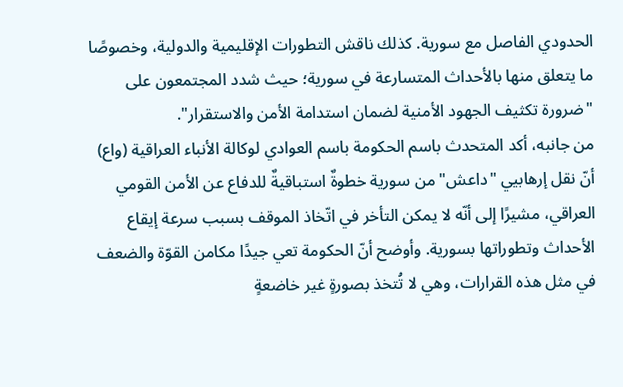الحدودي الفاصل مع سورية. كذلك ناقش التطورات الإقليمية والدولية، وخصوصًا ما يتعلق منها بالأحداث المتسارعة في سورية؛ حيث شدد المجتمعون على "ضرورة تكثيف الجهود الأمنية لضمان استدامة الأمن والاستقرار".
من جانبه، أكد المتحدث باسم الحكومة باسم العوادي لوكالة الأنباء العراقية (واع) أنّ نقل إرهابيي "داعش" من سورية خطوةٌ استباقيةٌ للدفاع عن الأمن القومي العراقي، مشيرًا إلى أنّه لا يمكن التأخر في اتّخاذ الموقف بسبب سرعة إيقاع الأحداث وتطوراتها بسورية. وأوضح أنّ الحكومة تعي جيدًا مكامن القوّة والضعف في مثل هذه القرارات، وهي لا تُتخذ بصورةٍ غير خاضعةٍ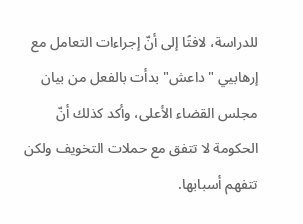للدراسة، لافتًا إلى أنّ إجراءات التعامل مع إرهابيي "داعش" بدأت بالفعل من بيان مجلس القضاء الأعلى، وأكد كذلك أنّ الحكومة لا تتفق مع حملات التخويف ولكن تتفهم أسبابها.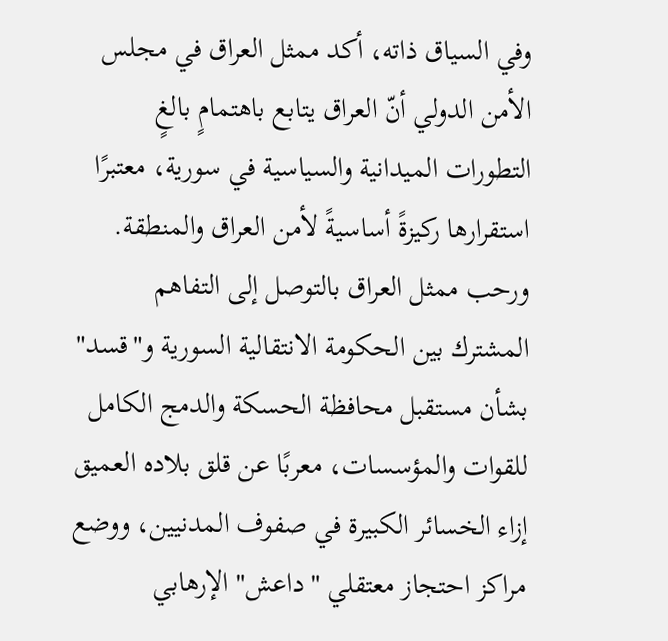وفي السياق ذاته، أكد ممثل العراق في مجلس الأمن الدولي أنّ العراق يتابع باهتمامٍ بالغٍ التطورات الميدانية والسياسية في سورية، معتبرًا استقرارها ركيزةً أساسيةً لأمن العراق والمنطقة.
ورحب ممثل العراق بالتوصل إلى التفاهم المشترك بين الحكومة الانتقالية السورية و"قسد" بشأن مستقبل محافظة الحسكة والدمج الكامل للقوات والمؤسسات، معربًا عن قلق بلاده العميق إزاء الخسائر الكبيرة في صفوف المدنيين، ووضع مراكز احتجاز معتقلي "داعش" الإرهابي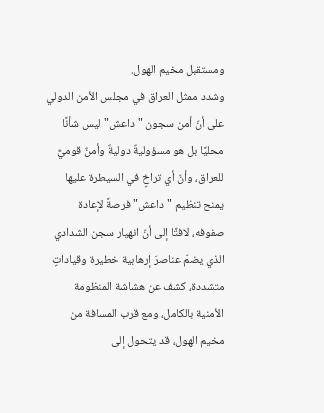ومستقبل مخيم الهول.
وشدد ممثل العراق في مجلس الأمن الدولي على أنّ أمن سجون "داعش" ليس شأنًا محليًا بل هو مسؤوليةٌ دوليةٌ وأمنٌ قوميٌّ للعراق، وأنّ أي تراخٍ في السيطرة عليها يمنح تنظيم "داعش" فرصةً لإعادة صفوفه، لافتًا إلى أنّ انهيار سجن الشدادي الذي يضمّ عناصرَ إرهابية خطيرة وقياداتٍ متشددة، كشف عن هشاشة المنظومة الأمنية بالكامل، ومع قرب المسافة من مخيم الهول، قد يتحول إلى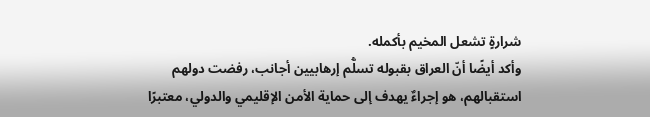شرارةٍ تشعل المخيم بأكمله.
وأكد أيضًا أنّ العراق بقبوله تسلُّم إرهابيين أجانب، رفضت دولهم استقبالهم، هو إجراءٌ يهدف إلى حماية الأمن الإقليمي والدولي، معتبرًا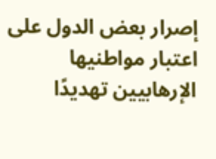إصرار بعض الدول على اعتبار مواطنيها الإرهابيين تهديدًا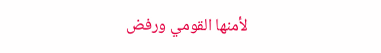لأمنها القومي ورفض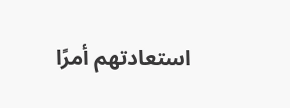استعادتهم أمرًا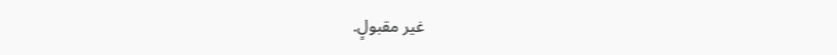غير مقبولٍ.